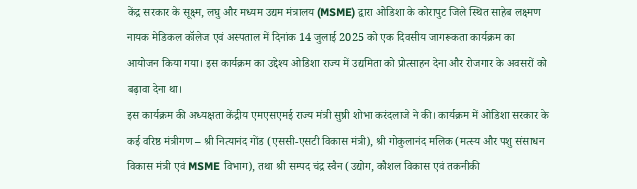केंद्र सरकार के सूक्ष्म, लघु और मध्यम उद्यम मंत्रालय (MSME) द्वारा ओडिशा के कोरापुट जिले स्थित साहेब लक्ष्मण नायक मेडिकल कॉलेज एवं अस्पताल में दिनांक 14 जुलाई 2025 को एक दिवसीय जागरूकता कार्यक्रम का आयोजन किया गया। इस कार्यक्रम का उद्देश्य ओडिशा राज्य में उद्यमिता को प्रोत्साहन देना और रोजगार के अवसरों को बढ़ावा देना था।
इस कार्यक्रम की अध्यक्षता केंद्रीय एमएसएमई राज्य मंत्री सुष्री शोभा करंदलाजे ने की। कार्यक्रम में ओडिशा सरकार के कई वरिष्ठ मंत्रीगण – श्री नित्यानंद गोंड (एससी-एसटी विकास मंत्री), श्री गोकुलानंद मलिक (मत्स्य और पशु संसाधन विकास मंत्री एवं MSME विभाग), तथा श्री सम्पद चंद्र स्वैन (उद्योग, कौशल विकास एवं तकनीकी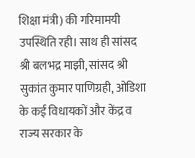शिक्षा मंत्री) की गरिमामयी उपस्थिति रही। साथ ही सांसद श्री बलभद्र माझी, सांसद श्री सुकांत कुमार पाणिग्रही, ओडिशा के कई विधायकों और केंद्र व राज्य सरकार के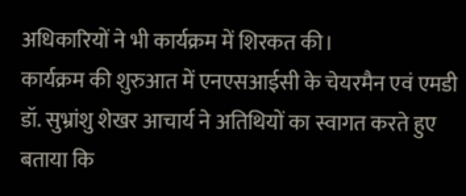अधिकारियों ने भी कार्यक्रम में शिरकत की।
कार्यक्रम की शुरुआत में एनएसआईसी के चेयरमैन एवं एमडी डॉ. सुभ्रांशु शेखर आचार्य ने अतिथियों का स्वागत करते हुए बताया कि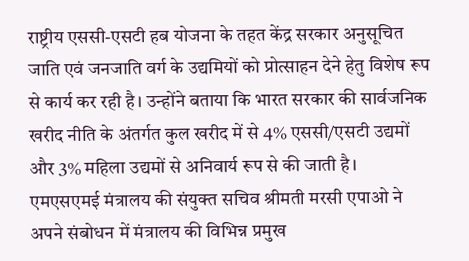राष्ट्रीय एससी-एसटी हब योजना के तहत केंद्र सरकार अनुसूचित जाति एवं जनजाति वर्ग के उद्यमियों को प्रोत्साहन देने हेतु विशेष रूप से कार्य कर रही है। उन्होंने बताया कि भारत सरकार की सार्वजनिक खरीद नीति के अंतर्गत कुल खरीद में से 4% एससी/एसटी उद्यमों और 3% महिला उद्यमों से अनिवार्य रूप से की जाती है।
एमएसएमई मंत्रालय की संयुक्त सचिव श्रीमती मरसी एपाओ ने अपने संबोधन में मंत्रालय की विभिन्न प्रमुख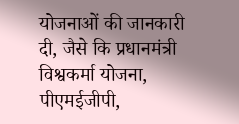योजनाओं की जानकारी दी, जैसे कि प्रधानमंत्री विश्वकर्मा योजना, पीएमईजीपी,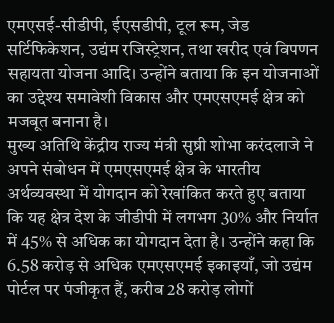एमएसई-सीडीपी, ईएसडीपी, टूल रूम, जेड सर्टिफिकेशन, उद्यंम रजिस्ट्रेशन, तथा खरीद एवं विपणन सहायता योजना आदि। उन्होंने बताया कि इन योजनाओं का उद्देश्य समावेशी विकास और एमएसएमई क्षेत्र को मजबूत बनाना है।
मुख्य अतिथि केंद्रीय राज्य मंत्री सुष्री शोभा करंदलाजे ने अपने संबोधन में एमएसएमई क्षेत्र के भारतीय अर्थव्यवस्था में योगदान को रेखांकित करते हुए बताया कि यह क्षेत्र देश के जीडीपी में लगभग 30% और निर्यात में 45% से अधिक का योगदान देता है। उन्होंने कहा कि 6.58 करोड़ से अधिक एमएसएमई इकाइयाँ, जो उद्यंम पोर्टल पर पंजीकृत हैं, करीब 28 करोड़ लोगों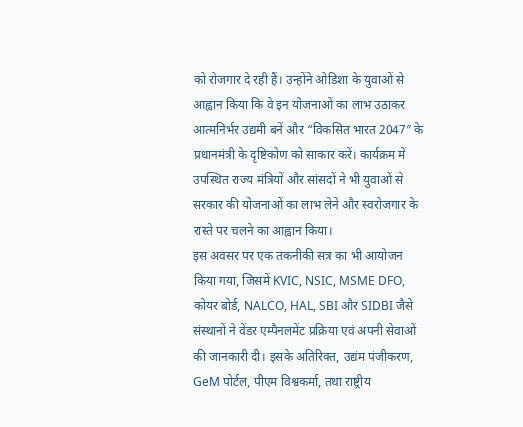को रोजगार दे रही हैं। उन्होंने ओडिशा के युवाओं से आह्वान किया कि वे इन योजनाओं का लाभ उठाकर आत्मनिर्भर उद्यमी बनें और “विकसित भारत 2047″ के प्रधानमंत्री के दृष्टिकोण को साकार करें। कार्यक्रम में उपस्थित राज्य मंत्रियों और सांसदों ने भी युवाओं से सरकार की योजनाओं का लाभ लेने और स्वरोजगार के रास्ते पर चलने का आह्वान किया।
इस अवसर पर एक तकनीकी सत्र का भी आयोजन किया गया, जिसमें KVIC, NSIC, MSME DFO, कोयर बोर्ड, NALCO, HAL, SBI और SIDBI जैसे संस्थानों ने वेंडर एम्पैनलमेंट प्रक्रिया एवं अपनी सेवाओं की जानकारी दी। इसके अतिरिक्त, उद्यंम पंजीकरण, GeM पोर्टल, पीएम विश्वकर्मा, तथा राष्ट्रीय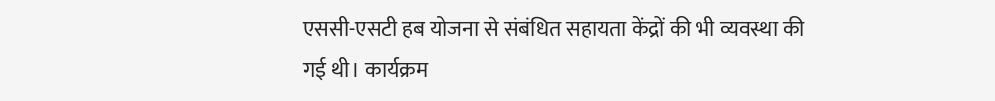एससी-एसटी हब योजना से संबंधित सहायता केंद्रों की भी व्यवस्था की गई थी। कार्यक्रम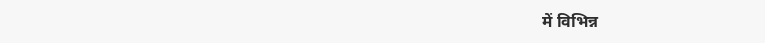में विभिन्न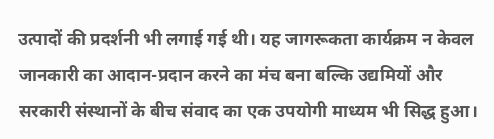उत्पादों की प्रदर्शनी भी लगाई गई थी। यह जागरूकता कार्यक्रम न केवल जानकारी का आदान-प्रदान करने का मंच बना बल्कि उद्यमियों और सरकारी संस्थानों के बीच संवाद का एक उपयोगी माध्यम भी सिद्ध हुआ।